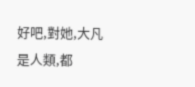好吧,對她,大凡是人類,都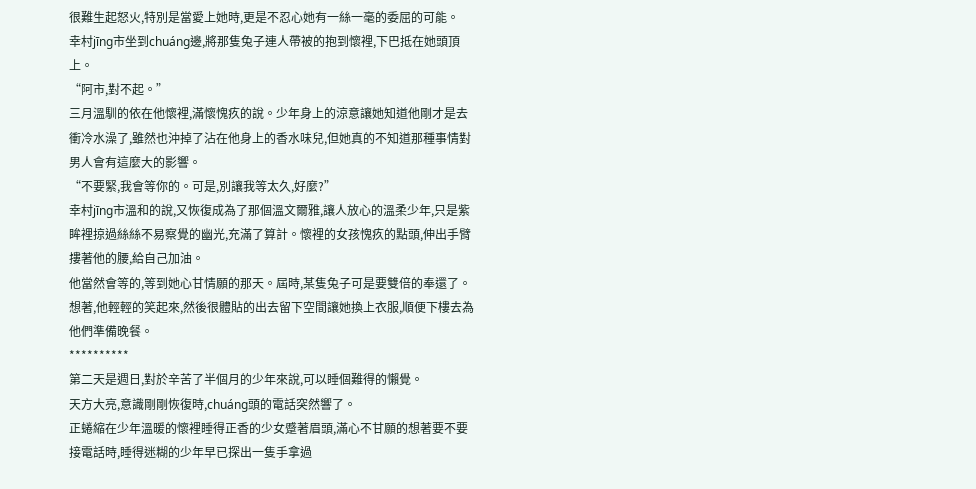很難生起怒火,特別是當愛上她時,更是不忍心她有一絲一毫的委屈的可能。
幸村jīng市坐到chuáng邊,將那隻兔子連人帶被的抱到懷裡,下巴抵在她頭頂上。
“阿市,對不起。”
三月溫馴的依在他懷裡,滿懷愧疚的說。少年身上的涼意讓她知道他剛才是去衝冷水澡了,雖然也沖掉了沾在他身上的香水味兒,但她真的不知道那種事情對男人會有這麼大的影響。
“不要緊,我會等你的。可是,別讓我等太久,好麼?”
幸村jīng市溫和的說,又恢復成為了那個溫文爾雅,讓人放心的溫柔少年,只是紫眸裡掠過絲絲不易察覺的幽光,充滿了算計。懷裡的女孩愧疚的點頭,伸出手臂摟著他的腰,給自己加油。
他當然會等的,等到她心甘情願的那天。屆時,某隻兔子可是要雙倍的奉還了。
想著,他輕輕的笑起來,然後很體貼的出去留下空間讓她換上衣服,順便下樓去為他們準備晚餐。
**********
第二天是週日,對於辛苦了半個月的少年來說,可以睡個難得的懶覺。
天方大亮,意識剛剛恢復時,chuáng頭的電話突然響了。
正蜷縮在少年溫暖的懷裡睡得正香的少女蹙著眉頭,滿心不甘願的想著要不要接電話時,睡得迷糊的少年早已探出一隻手拿過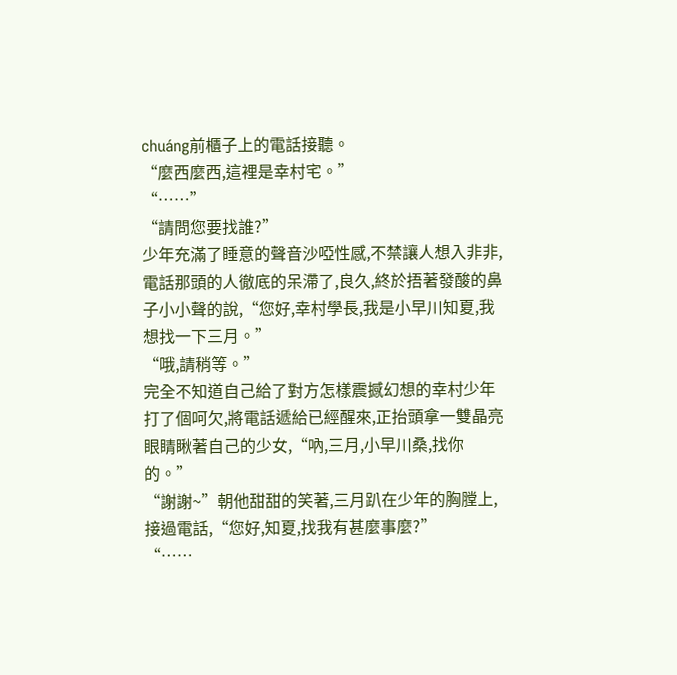chuáng前櫃子上的電話接聽。
“麼西麼西,這裡是幸村宅。”
“……”
“請問您要找誰?”
少年充滿了睡意的聲音沙啞性感,不禁讓人想入非非,電話那頭的人徹底的呆滯了,良久,終於捂著發酸的鼻子小小聲的說,“您好,幸村學長,我是小早川知夏,我想找一下三月。”
“哦,請稍等。”
完全不知道自己給了對方怎樣震撼幻想的幸村少年打了個呵欠,將電話遞給已經醒來,正抬頭拿一雙晶亮眼睛瞅著自己的少女,“吶,三月,小早川桑,找你的。”
“謝謝~”朝他甜甜的笑著,三月趴在少年的胸膛上,接過電話,“您好,知夏,找我有甚麼事麼?”
“……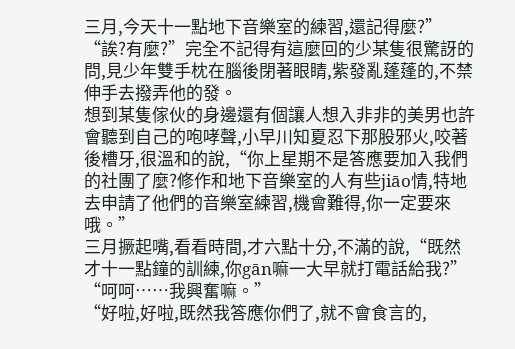三月,今天十一點地下音樂室的練習,還記得麼?”
“誒?有麼?”完全不記得有這麼回的少某隻很驚訝的問,見少年雙手枕在腦後閉著眼睛,紫發亂蓬蓬的,不禁伸手去撥弄他的發。
想到某隻傢伙的身邊還有個讓人想入非非的美男也許會聽到自己的咆哮聲,小早川知夏忍下那股邪火,咬著後槽牙,很溫和的說,“你上星期不是答應要加入我們的社團了麼?修作和地下音樂室的人有些jiāo情,特地去申請了他們的音樂室練習,機會難得,你一定要來哦。”
三月撅起嘴,看看時間,才六點十分,不滿的說,“既然才十一點鐘的訓練,你gān嘛一大早就打電話給我?”
“呵呵……我興奮嘛。”
“好啦,好啦,既然我答應你們了,就不會食言的,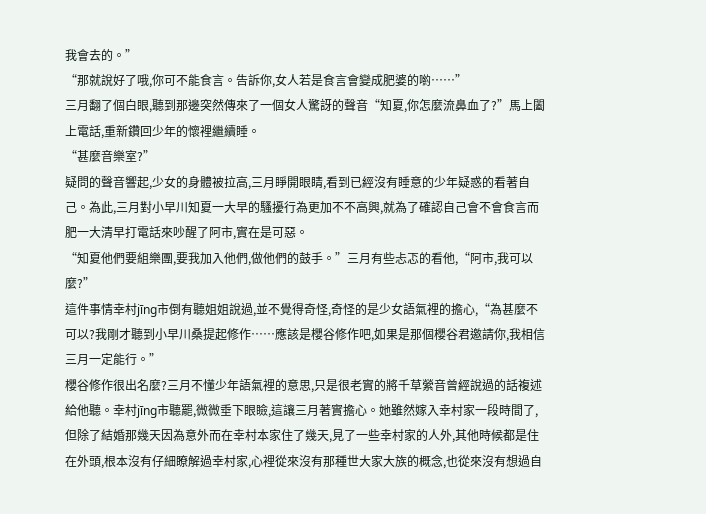我會去的。”
“那就說好了哦,你可不能食言。告訴你,女人若是食言會變成肥婆的喲……”
三月翻了個白眼,聽到那邊突然傳來了一個女人驚訝的聲音“知夏,你怎麼流鼻血了?”馬上闔上電話,重新鑽回少年的懷裡繼續睡。
“甚麼音樂室?”
疑問的聲音響起,少女的身體被拉高,三月睜開眼睛,看到已經沒有睡意的少年疑惑的看著自己。為此,三月對小早川知夏一大早的騷擾行為更加不不高興,就為了確認自己會不會食言而肥一大清早打電話來吵醒了阿市,實在是可惡。
“知夏他們要組樂團,要我加入他們,做他們的鼓手。”三月有些忐忑的看他,“阿市,我可以麼?”
這件事情幸村jīng市倒有聽姐姐說過,並不覺得奇怪,奇怪的是少女語氣裡的擔心,“為甚麼不可以?我剛才聽到小早川桑提起修作……應該是櫻谷修作吧,如果是那個櫻谷君邀請你,我相信三月一定能行。”
櫻谷修作很出名麼?三月不懂少年語氣裡的意思,只是很老實的將千草縈音曾經說過的話複述給他聽。幸村jīng市聽罷,微微垂下眼瞼,這讓三月著實擔心。她雖然嫁入幸村家一段時間了,但除了結婚那幾天因為意外而在幸村本家住了幾天,見了一些幸村家的人外,其他時候都是住在外頭,根本沒有仔細瞭解過幸村家,心裡從來沒有那種世大家大族的概念,也從來沒有想過自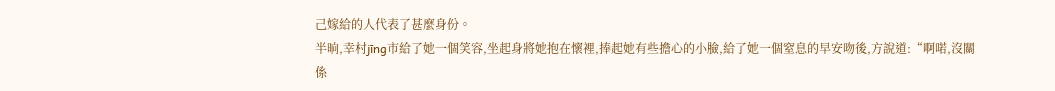己嫁給的人代表了甚麼身份。
半晌,幸村jīng市給了她一個笑容,坐起身將她抱在懷裡,捧起她有些擔心的小臉,給了她一個窒息的早安吻後,方說道:“啊喏,沒關係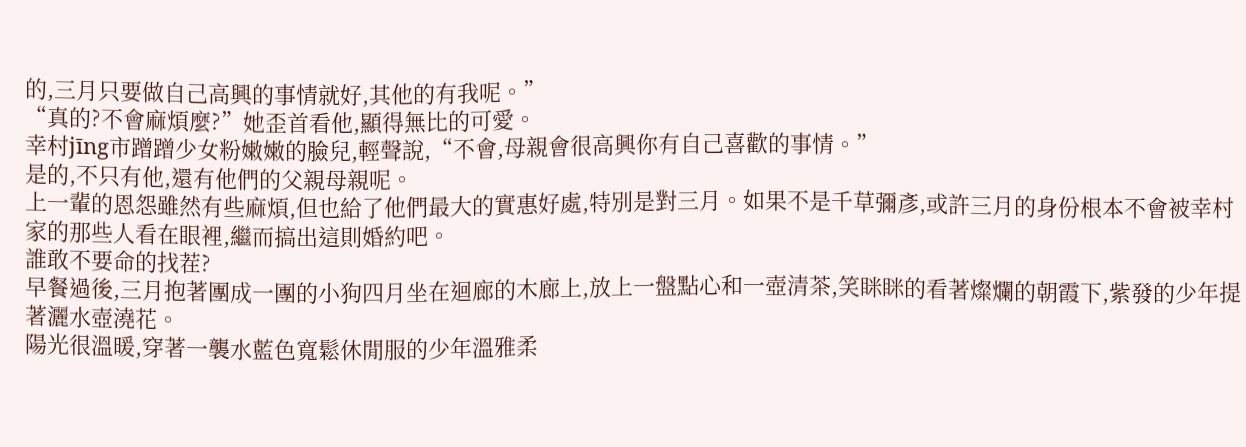的,三月只要做自己高興的事情就好,其他的有我呢。”
“真的?不會麻煩麼?”她歪首看他,顯得無比的可愛。
幸村jīng市蹭蹭少女粉嫩嫩的臉兒,輕聲說,“不會,母親會很高興你有自己喜歡的事情。”
是的,不只有他,還有他們的父親母親呢。
上一輩的恩怨雖然有些麻煩,但也給了他們最大的實惠好處,特別是對三月。如果不是千草彌彥,或許三月的身份根本不會被幸村家的那些人看在眼裡,繼而搞出這則婚約吧。
誰敢不要命的找茬?
早餐過後,三月抱著團成一團的小狗四月坐在迴廊的木廊上,放上一盤點心和一壺清茶,笑眯眯的看著燦爛的朝霞下,紫發的少年提著灑水壺澆花。
陽光很溫暖,穿著一襲水藍色寬鬆休閒服的少年溫雅柔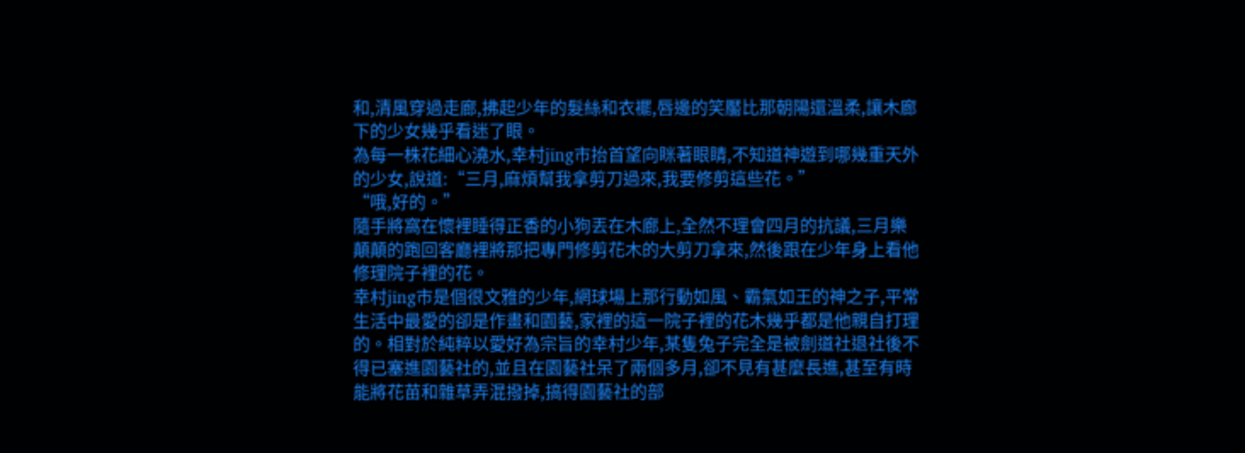和,清風穿過走廊,拂起少年的髮絲和衣襬,唇邊的笑靨比那朝陽還溫柔,讓木廊下的少女幾乎看迷了眼。
為每一株花細心澆水,幸村jīng市抬首望向眯著眼睛,不知道神遊到哪幾重天外的少女,說道:“三月,麻煩幫我拿剪刀過來,我要修剪這些花。”
“哦,好的。”
隨手將窩在懷裡睡得正香的小狗丟在木廊上,全然不理會四月的抗議,三月樂顛顛的跑回客廳裡將那把專門修剪花木的大剪刀拿來,然後跟在少年身上看他修理院子裡的花。
幸村jīng市是個很文雅的少年,網球場上那行動如風、霸氣如王的神之子,平常生活中最愛的卻是作畫和園藝,家裡的這一院子裡的花木幾乎都是他親自打理的。相對於純粹以愛好為宗旨的幸村少年,某隻兔子完全是被劍道社退社後不得已塞進園藝社的,並且在園藝社呆了兩個多月,卻不見有甚麼長進,甚至有時能將花苗和雜草弄混撥掉,搞得園藝社的部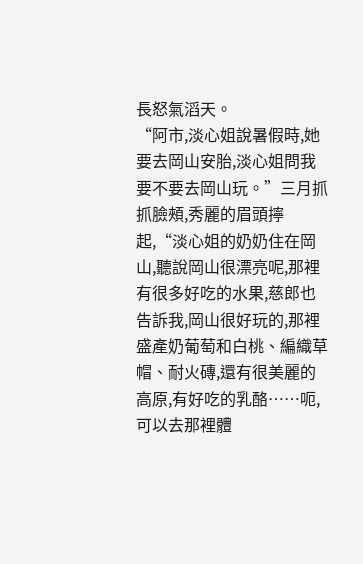長怒氣滔天。
“阿市,淡心姐說暑假時,她要去岡山安胎,淡心姐問我要不要去岡山玩。”三月抓抓臉頰,秀麗的眉頭擰起,“淡心姐的奶奶住在岡山,聽說岡山很漂亮呢,那裡有很多好吃的水果,慈郎也告訴我,岡山很好玩的,那裡盛產奶葡萄和白桃、編織草帽、耐火磚,還有很美麗的高原,有好吃的乳酪……呃,可以去那裡體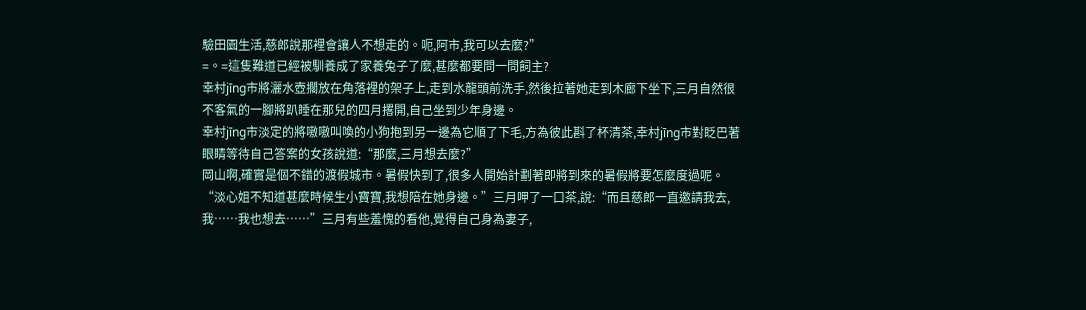驗田園生活,慈郎說那裡會讓人不想走的。呃,阿市,我可以去麼?”
=。=這隻難道已經被馴養成了家養兔子了麼,甚麼都要問一問飼主?
幸村jīng市將灑水壺擱放在角落裡的架子上,走到水龍頭前洗手,然後拉著她走到木廊下坐下,三月自然很不客氣的一腳將趴睡在那兒的四月撂開,自己坐到少年身邊。
幸村jīng市淡定的將嗷嗷叫喚的小狗抱到另一邊為它順了下毛,方為彼此斟了杯清茶,幸村jīng市對眨巴著眼睛等待自己答案的女孩說道:“那麼,三月想去麼?”
岡山啊,確實是個不錯的渡假城市。暑假快到了,很多人開始計劃著即將到來的暑假將要怎麼度過呢。
“淡心姐不知道甚麼時候生小寶寶,我想陪在她身邊。”三月呷了一口茶,說:“而且慈郎一直邀請我去,我……我也想去……”三月有些羞愧的看他,覺得自己身為妻子,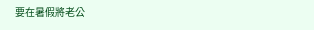要在暑假將老公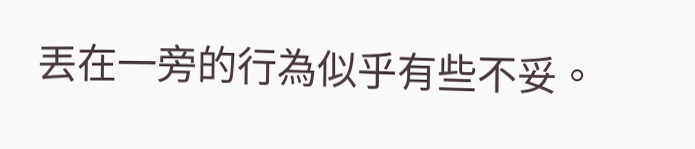丟在一旁的行為似乎有些不妥。